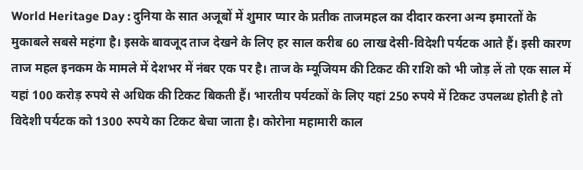World Heritage Day : दुनिया के सात अजूबों में शुमार प्यार के प्रतीक ताजमहल का दीदार करना अन्य इमारतों के मुकाबले सबसे महंगा है। इसके बावजूद ताज देखने के लिए हर साल करीब 60 लाख देसी-विदेशी पर्यटक आते हैं। इसी कारण ताज महल इनकम के मामले में देशभर में नंबर एक पर है। ताज के म्यूजियम की टिकट की राशि को भी जोड़ लें तो एक साल में यहां 100 करोड़ रुपये से अधिक की टिकट बिकती हैं। भारतीय पर्यटकों के लिए यहां 250 रुपये में टिकट उपलब्ध होती है तो विदेशी पर्यटक को 1300 रुपये का टिकट बेचा जाता है। कोरोना महामारी काल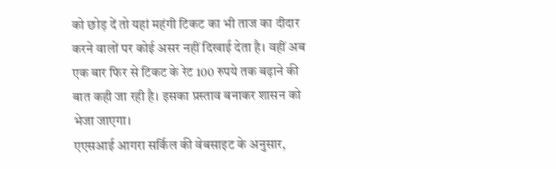को छोड़ दें तो यहां महंगी टिकट का भी ताज का दीदार करने वालों पर कोई असर नहीं दिखाई देता है। वहीं अब एक बार फिर से टिकट के रेट 100 रुपये तक बढ़ाने की बात कही जा रही है। इसका प्रस्ताव बनाकर शासन को भेजा जाएगा।
एएसआई आगरा सर्किल की वेबसाइट के अनुसार,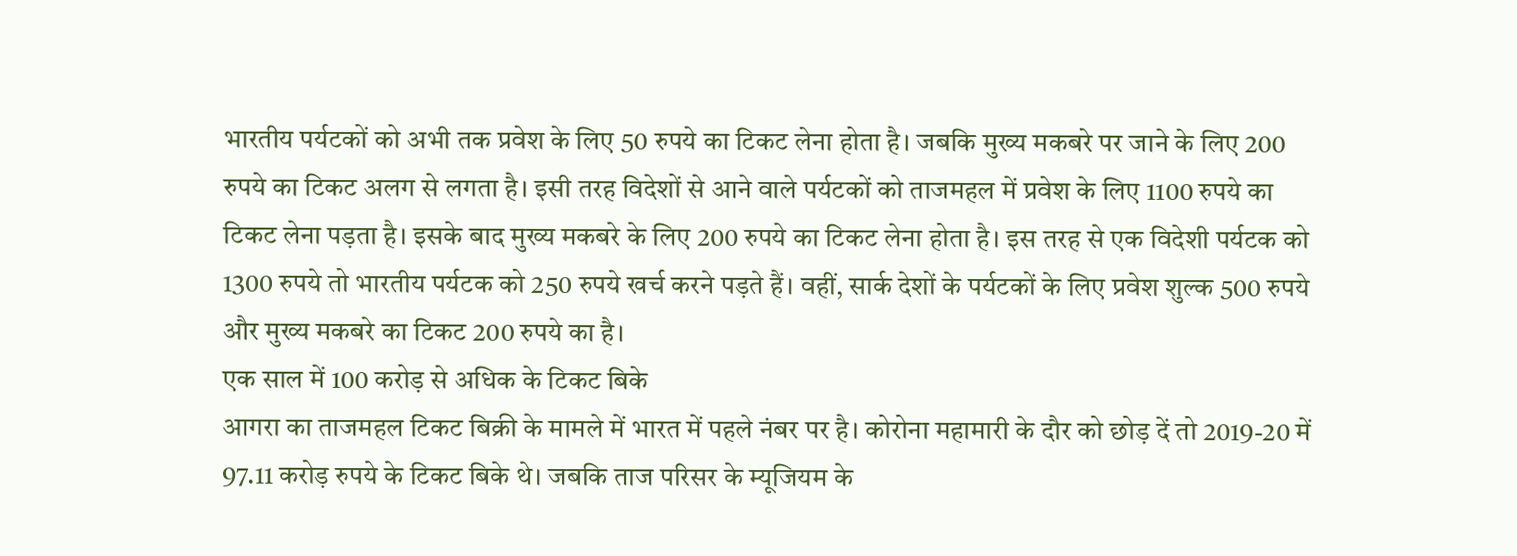भारतीय पर्यटकों को अभी तक प्रवेश के लिए 50 रुपये का टिकट लेना होता है। जबकि मुख्य मकबरे पर जाने के लिए 200 रुपये का टिकट अलग से लगता है। इसी तरह विदेशों से आने वाले पर्यटकों को ताजमहल में प्रवेश के लिए 1100 रुपये का टिकट लेना पड़ता है। इसके बाद मुख्य मकबरे के लिए 200 रुपये का टिकट लेना होता है। इस तरह से एक विदेशी पर्यटक को 1300 रुपये तो भारतीय पर्यटक को 250 रुपये खर्च करने पड़ते हैं। वहीं, सार्क देशों के पर्यटकों के लिए प्रवेश शुल्क 500 रुपये और मुख्य मकबरे का टिकट 200 रुपये का है।
एक साल में 100 करोड़ से अधिक के टिकट बिके
आगरा का ताजमहल टिकट बिक्री के मामले में भारत में पहले नंबर पर है। कोरोना महामारी के दौर को छोड़ दें तो 2019-20 में 97.11 करोड़ रुपये के टिकट बिके थे। जबकि ताज परिसर के म्यूजियम के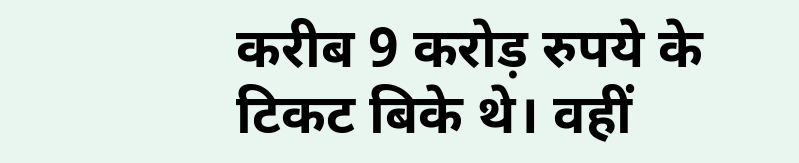करीब 9 करोड़ रुपये के टिकट बिके थे। वहीं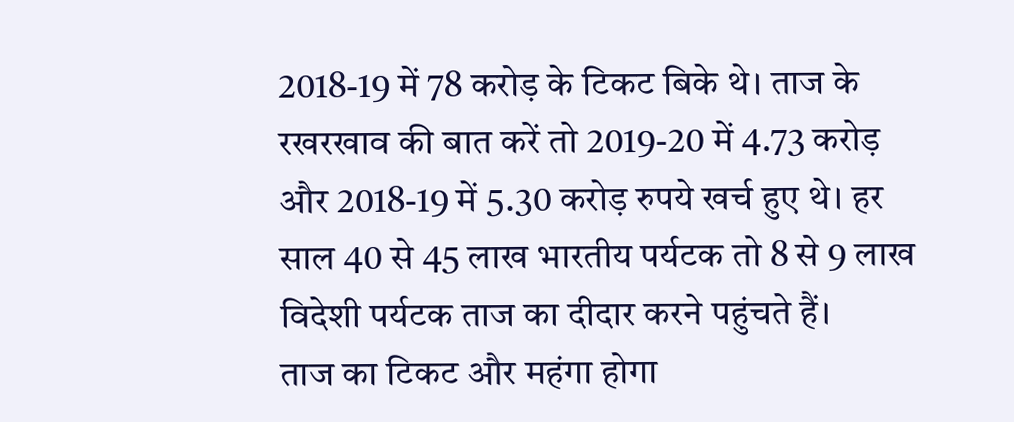2018-19 में 78 करोड़ के टिकट बिके थे। ताज के रखरखाव की बात करें तो 2019-20 में 4.73 करोड़ और 2018-19 में 5.30 करोड़ रुपये खर्च हुए थे। हर साल 40 से 45 लाख भारतीय पर्यटक तो 8 से 9 लाख विदेशी पर्यटक ताज का दीदार करने पहुंचते हैं।
ताज का टिकट और महंगा होगा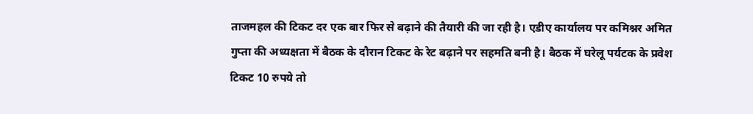ताजमहल की टिकट दर एक बार फिर से बढ़ाने की तैयारी की जा रही है। एडीए कार्यालय पर कमिश्नर अमित गुप्ता की अध्यक्षता में बैठक के दौरान टिकट के रेट बढ़ाने पर सहमति बनी है। बैठक में घरेलू पर्यटक के प्रवेश टिकट 10 रुपये तो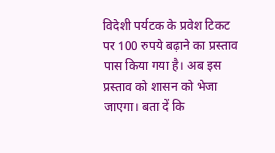विदेशी पर्यटक के प्रवेश टिकट पर 100 रुपये बढ़ाने का प्रस्ताव पास किया गया है। अब इस प्रस्ताव को शासन को भेजा जाएगा। बता दें कि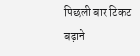पिछली बार टिकट बढ़ाने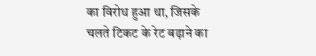का विरोध हुआ था, जिसके चलते टिकट के रेट बढ़ाने का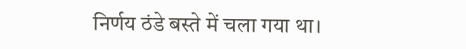निर्णय ठंडे बस्ते में चला गया था।